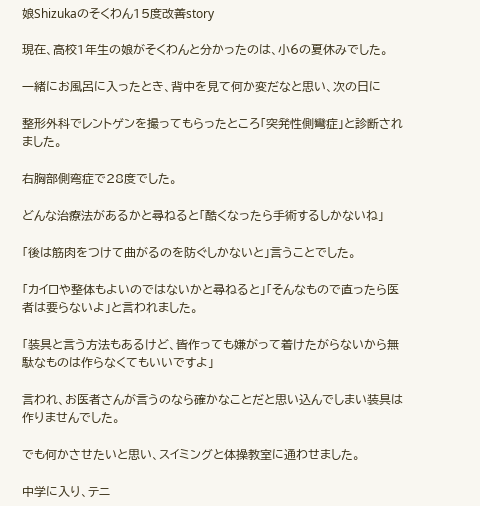娘Shizukaのそくわん15度改善story

現在、高校1年生の娘がそくわんと分かったのは、小6の夏休みでした。

一緒にお風呂に入ったとき、背中を見て何か変だなと思い、次の日に

整形外科でレントゲンを撮ってもらったところ「突発性側彎症」と診断されました。

右胸部側弯症で28度でした。

どんな治療法があるかと尋ねると「酷くなったら手術するしかないね」

「後は筋肉をつけて曲がるのを防ぐしかないと」言うことでした。

「カイロや整体もよいのではないかと尋ねると」「そんなもので直ったら医者は要らないよ」と言われました。

「装具と言う方法もあるけど、皆作っても嫌がって着けたがらないから無駄なものは作らなくてもいいですよ」

言われ、お医者さんが言うのなら確かなことだと思い込んでしまい装具は作りませんでした。

でも何かさせたいと思い、スイミングと体操教室に通わせました。

中学に入り、テニ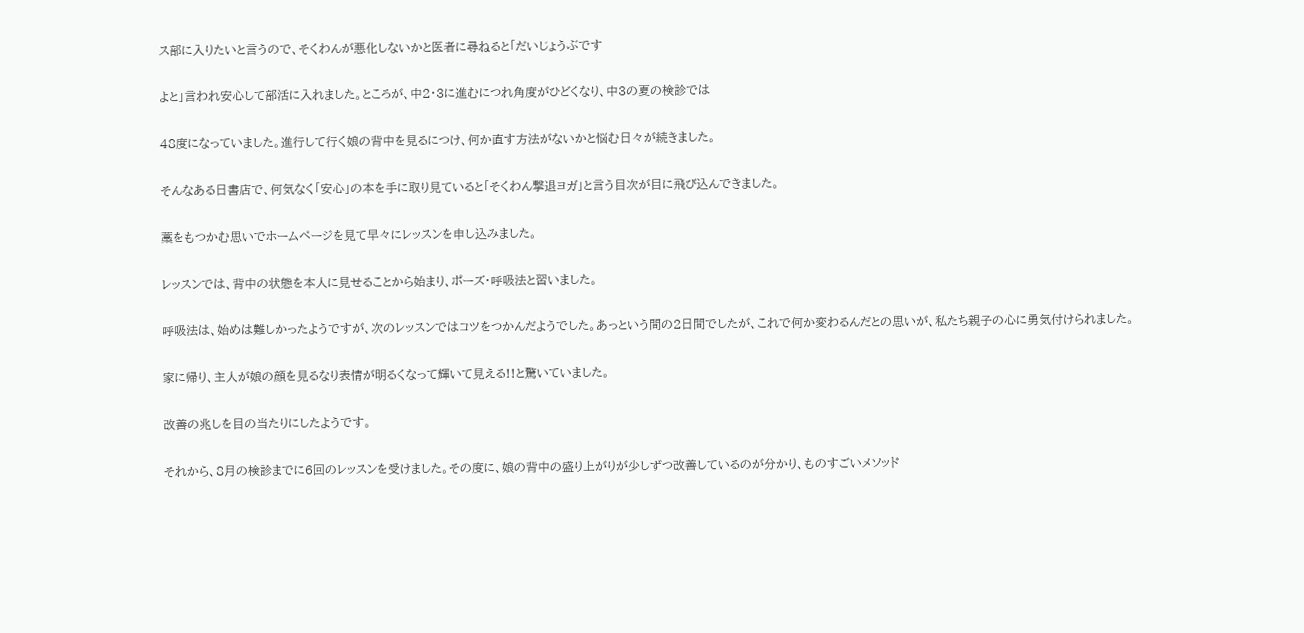ス部に入りたいと言うので、そくわんが悪化しないかと医者に尋ねると「だいじょうぶです

よと」言われ安心して部活に入れました。ところが、中2・3に進むにつれ角度がひどくなり、中3の夏の検診では

48度になっていました。進行して行く娘の背中を見るにつけ、何か直す方法がないかと悩む日々が続きました。

そんなある日書店で、何気なく「安心」の本を手に取り見ていると「そくわん撃退ヨガ」と言う目次が目に飛び込んできました。

藁をもつかむ思いでホームページを見て早々にレッスンを申し込みました。

レッスンでは、背中の状態を本人に見せることから始まり、ポーズ・呼吸法と習いました。

呼吸法は、始めは難しかったようですが、次のレッスンではコツをつかんだようでした。あっという間の2日間でしたが、これで何か変わるんだとの思いが、私たち親子の心に勇気付けられました。

家に帰り、主人が娘の顔を見るなり表情が明るくなって輝いて見える!!と驚いていました。

改善の兆しを目の当たりにしたようです。

それから、8月の検診までに6回のレッスンを受けました。その度に、娘の背中の盛り上がりが少しずつ改善しているのが分かり、ものすごいメソッド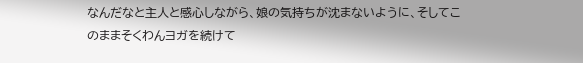なんだなと主人と感心しながら、娘の気持ちが沈まないように、そしてこのままそくわんヨガを続けて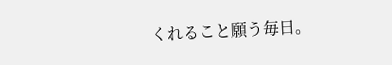くれること願う毎日。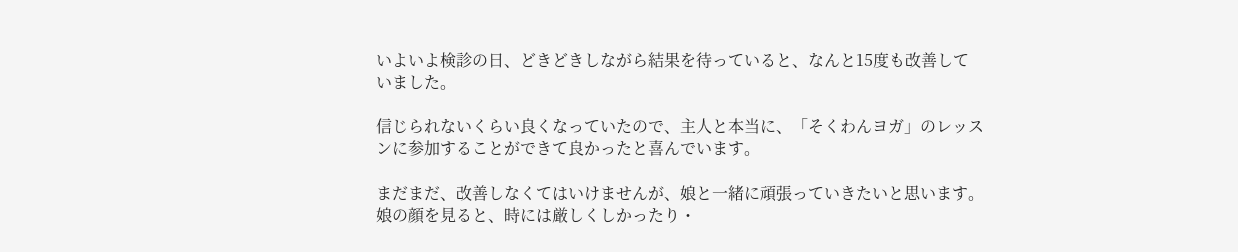いよいよ検診の日、どきどきしながら結果を待っていると、なんと15度も改善していました。

信じられないくらい良くなっていたので、主人と本当に、「そくわんヨガ」のレッスンに参加することができて良かったと喜んでいます。

まだまだ、改善しなくてはいけませんが、娘と一緒に頑張っていきたいと思います。娘の顔を見ると、時には厳しくしかったり・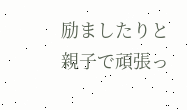励ましたりと親子で頑張っ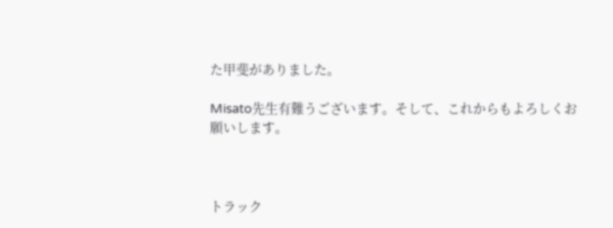た甲斐がありました。

Misato先生有難うございます。そして、これからもよろしくお願いします。



トラック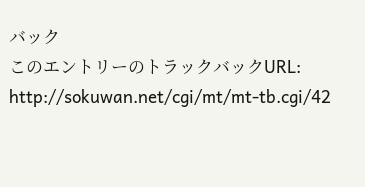バック
このエントリーのトラックバックURL:
http://sokuwan.net/cgi/mt/mt-tb.cgi/42